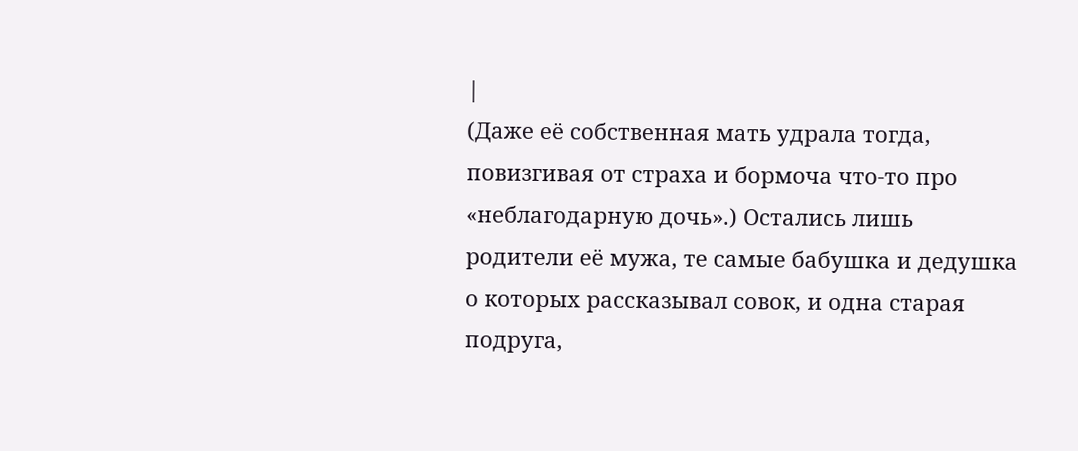|
(Даже её собственная мать удрала тогда, повизгивая от страха и бормоча что-то про «неблагодарную дочь».) Остались лишь родители её мужа, те самые бабушка и дедушка о которых рассказывал совок, и одна старая подруга,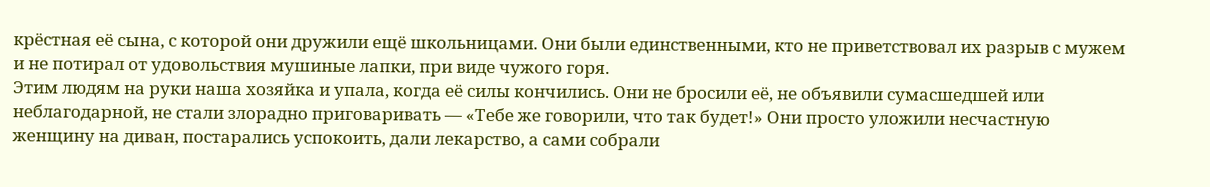крёстная её сына, с которой они дружили ещё школьницами. Они были единственными, кто не приветствовал их разрыв с мужем и не потирал от удовольствия мушиные лапки, при виде чужого горя.
Этим людям на руки наша хозяйка и упала, когда её силы кончились. Они не бросили её, не объявили сумасшедшей или неблагодарной, не стали злорадно приговаривать — «Тебе же говорили, что так будет!» Они просто уложили несчастную женщину на диван, постарались успокоить, дали лекарство, а сами собрали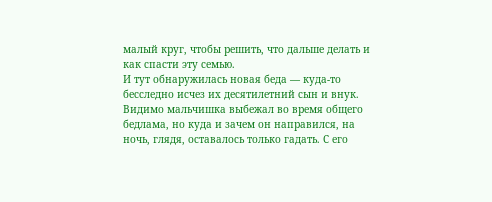малый круг, чтобы решить, что дальше делать и как спасти эту семью.
И тут обнаружилась новая беда — куда-то бесследно исчез их десятилетний сын и внук. Видимо мальчишка выбежал во время общего бедлама, но куда и зачем он направился, на ночь, глядя, оставалось только гадать. С его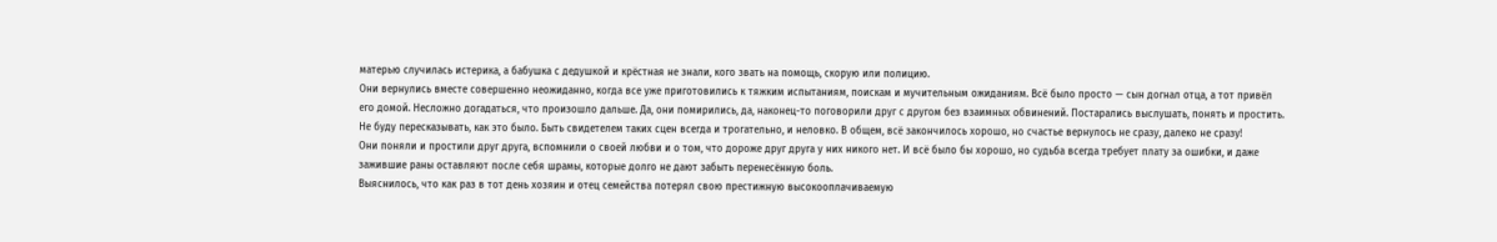матерью случилась истерика, а бабушка с дедушкой и крёстная не знали, кого звать на помощь, скорую или полицию.
Они вернулись вместе совершенно неожиданно, когда все уже приготовились к тяжким испытаниям, поискам и мучительным ожиданиям. Всё было просто — сын догнал отца, а тот привёл его домой. Несложно догадаться, что произошло дальше. Да, они помирились, да, наконец-то поговорили друг с другом без взаимных обвинений. Постарались выслушать, понять и простить.
Не буду пересказывать, как это было. Быть свидетелем таких сцен всегда и трогательно, и неловко. В общем, всё закончилось хорошо, но счастье вернулось не сразу, далеко не сразу!
Они поняли и простили друг друга, вспомнили о своей любви и о том, что дороже друг друга у них никого нет. И всё было бы хорошо, но судьба всегда требует плату за ошибки, и даже зажившие раны оставляют после себя шрамы, которые долго не дают забыть перенесённую боль.
Выяснилось, что как раз в тот день хозяин и отец семейства потерял свою престижную высокооплачиваемую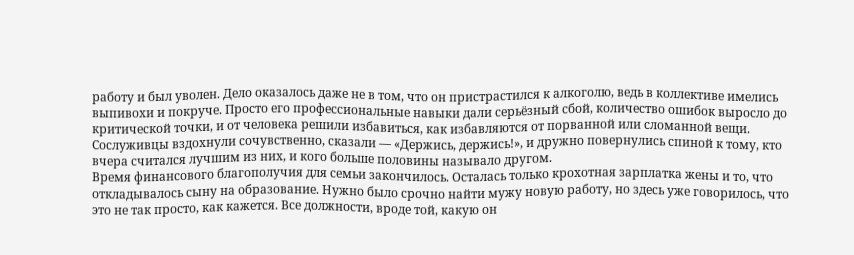работу и был уволен. Дело оказалось даже не в том, что он пристрастился к алкоголю, ведь в коллективе имелись выпивохи и покруче. Просто его профессиональные навыки дали серьёзный сбой, количество ошибок выросло до критической точки, и от человека решили избавиться, как избавляются от порванной или сломанной вещи. Сослуживцы вздохнули сочувственно, сказали — «Держись, держись!», и дружно повернулись спиной к тому, кто вчера считался лучшим из них, и кого больше половины называло другом.
Время финансового благополучия для семьи закончилось. Осталась только крохотная зарплатка жены и то, что откладывалось сыну на образование. Нужно было срочно найти мужу новую работу, но здесь уже говорилось, что это не так просто, как кажется. Все должности, вроде той, какую он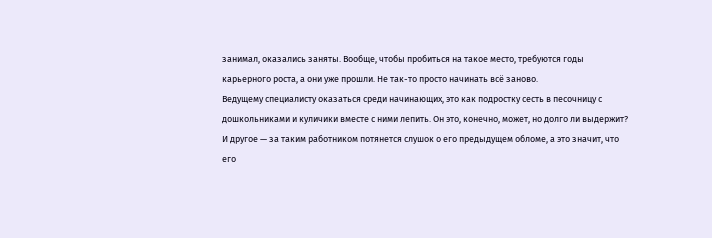занимал, оказались заняты. Вообще, чтобы пробиться на такое место, требуются годы карьерного роста, а они уже прошли. Не так-то просто начинать всё заново.
Ведущему специалисту оказаться среди начинающих, это как подростку сесть в песочницу с дошкольниками и куличики вместе с ними лепить. Он это, конечно, может, но долго ли выдержит? И другое — за таким работником потянется слушок о его предыдущем обломе, а это значит, что его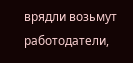врядли возьмут работодатели,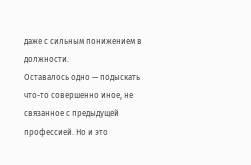даже с сильным понижением в должности.
Оставалось одно — подыскать что-то совершенно иное, не связанное с предыдущей профессией. Но и это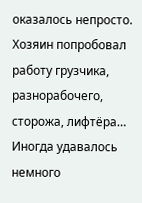оказалось непросто. Хозяин попробовал работу грузчика, разнорабочего, сторожа, лифтёра… Иногда удавалось немного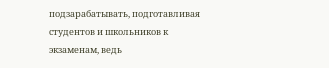подзарабатывать, подготавливая студентов и школьников к экзаменам, ведь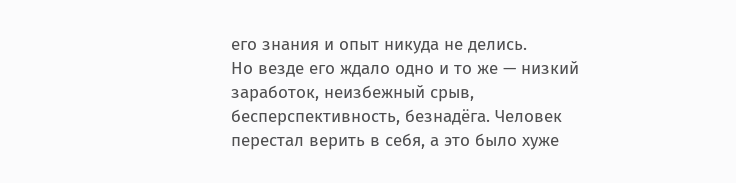его знания и опыт никуда не делись.
Но везде его ждало одно и то же — низкий заработок, неизбежный срыв, бесперспективность, безнадёга. Человек перестал верить в себя, а это было хуже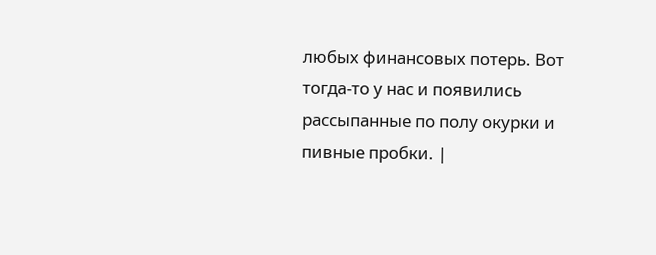любых финансовых потерь. Вот тогда-то у нас и появились рассыпанные по полу окурки и пивные пробки. |